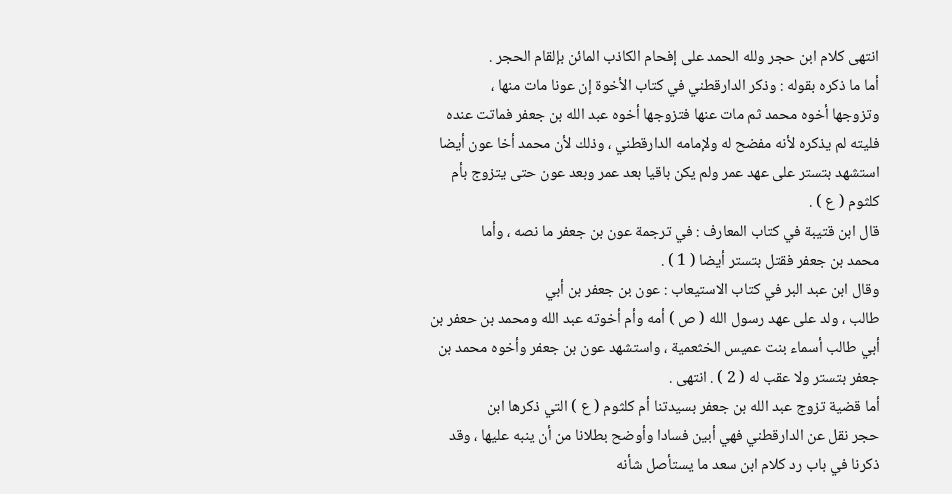انتهى كلام ابن حجر ولله الحمد على إفحام الكاذب المائن بإلقام الحجر .
أما ما ذكره بقوله : وذكر الدارقطني في كتاب الأخوة إن عونا مات منها ،
وتزوجها أخوه محمد ثم مات عنها فتزوجها أخوه عبد الله بن جعفر فماتت عنده
فليته لم يذكره لأنه مفضح له ولإمامه الدارقطني ، وذلك لأن محمد أخا عون أيضا
استشهد بتستر على عهد عمر ولم يكن باقيا بعد عمر وبعد عون حتى يتزوج بأم
كلثوم ( ع ) .
قال ابن قتيبة في كتاب المعارف : في ترجمة عون بن جعفر ما نصه ، وأما
محمد بن جعفر فقتل بتستر أيضا ( 1 ) .
وقال ابن عبد البر في كتاب الاستيعاب : عون بن جعفر بن أبي
طالب ، ولد على عهد رسول الله ( ص ) أمه وأم أخوته عبد الله ومحمد بن حعفر بن
أبي طالب أسماء بنت عميس الخثعمية ، واستشهد عون بن جعفر وأخوه محمد بن
جعفر بتستر ولا عقب له ( 2 ) . انتهى .
أما قضية تزوج عبد الله بن جعفر بسيدتنا أم كلثوم ( ع ) التي ذكرها ابن
حجر نقل عن الدارقطني فهي أبين فسادا وأوضح بطلانا من أن ينبه عليها ، وقد
ذكرنا في باب رد كلام ابن سعد ما يستأصل شأنه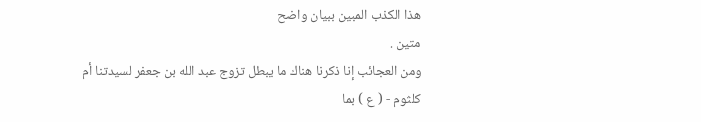هذا الكذب المبين ببيان واضح
متين .
ومن العجائب إنا ذكرنا هناك ما يبطل تزوج عبد الله بن جعفر لسيدتنا أم
كلثوم - ( ع ) بما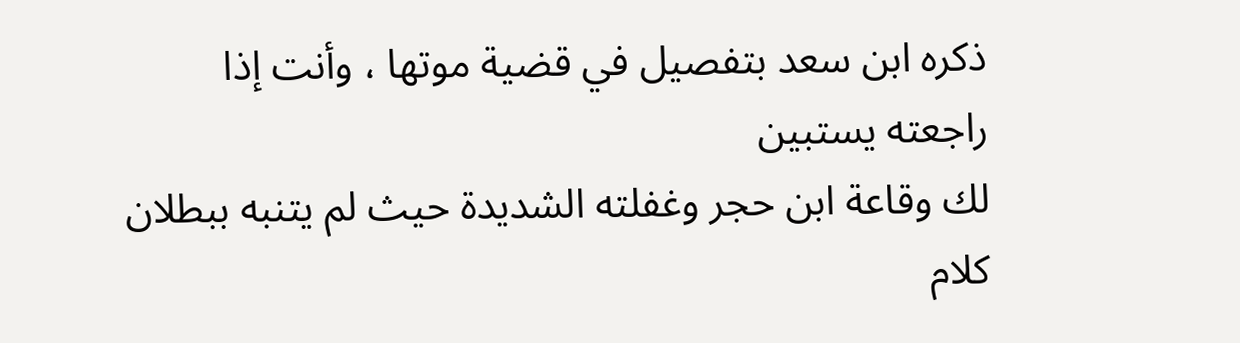ذكره ابن سعد بتفصيل في قضية موتها ، وأنت إذا راجعته يستبين
لك وقاعة ابن حجر وغفلته الشديدة حيث لم يتنبه ببطلان كلام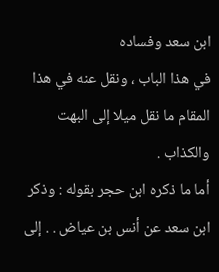ابن سعد وفساده
في هذا الباب ، ونقل عنه في هذا المقام ما نقل ميلا إلى البهت والكذاب .
أما ما ذكره ابن حجر بقوله : وذكر ابن سعد عن أنس بن عياض . . إلى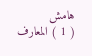هامش
( 1 ) المعارف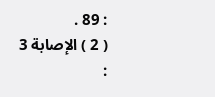: 89 .
( 2 ) الإصابة 3 :